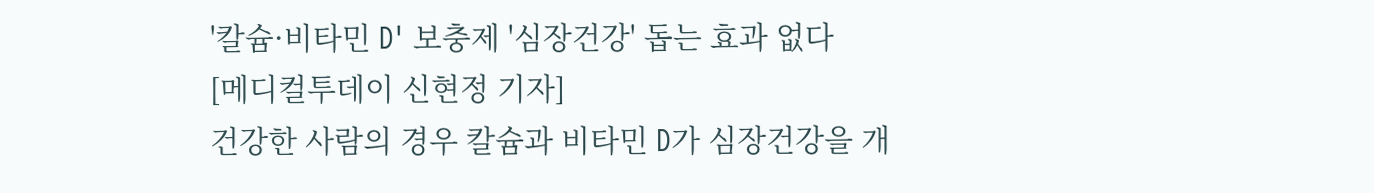'칼슘·비타민 D' 보충제 '심장건강' 돕는 효과 없다
[메디컬투데이 신현정 기자]
건강한 사람의 경우 칼슘과 비타민 D가 심장건강을 개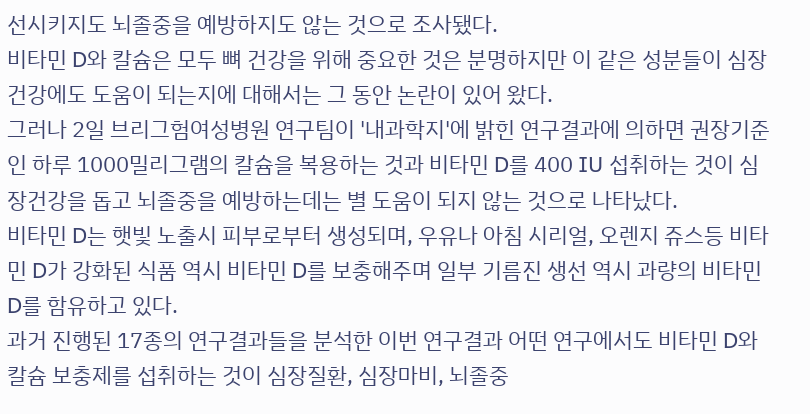선시키지도 뇌졸중을 예방하지도 않는 것으로 조사됐다.
비타민 D와 칼슘은 모두 뼈 건강을 위해 중요한 것은 분명하지만 이 같은 성분들이 심장건강에도 도움이 되는지에 대해서는 그 동안 논란이 있어 왔다.
그러나 2일 브리그험여성병원 연구팀이 '내과학지'에 밝힌 연구결과에 의하면 권장기준인 하루 1000밀리그램의 칼슘을 복용하는 것과 비타민 D를 400 IU 섭취하는 것이 심장건강을 돕고 뇌졸중을 예방하는데는 별 도움이 되지 않는 것으로 나타났다.
비타민 D는 햇빛 노출시 피부로부터 생성되며, 우유나 아침 시리얼, 오렌지 쥬스등 비타민 D가 강화된 식품 역시 비타민 D를 보충해주며 일부 기름진 생선 역시 과량의 비타민 D를 함유하고 있다.
과거 진행된 17종의 연구결과들을 분석한 이번 연구결과 어떤 연구에서도 비타민 D와 칼슘 보충제를 섭취하는 것이 심장질환, 심장마비, 뇌졸중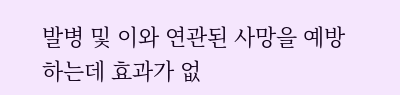발병 및 이와 연관된 사망을 예방하는데 효과가 없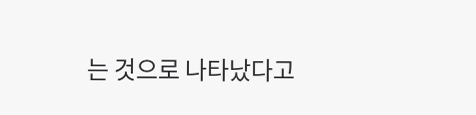는 것으로 나타났다고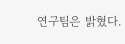연구팀은 밝혔다.